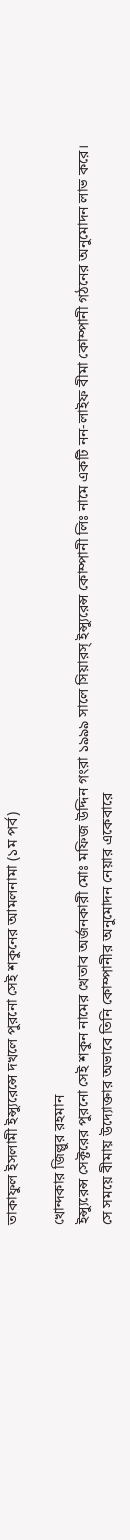তাকাফুল ইসলামী ইন্স্যুরেন্সে দখলে পুরনো সেই শকুনের আমলনামা (১ম পর্ব)

খোন্দকার জিল্লুর রহমান
ইন্স্যুরেন্স সেক্টরের পুরনো সেই শকুন নামের খেতাব অর্জনকারী মোঃ মফিজ উদ্দিন গংরা ১৯৯৯ সালে সিয়ারস্ ইন্স্যুরেন্স কোম্পানী লিঃ নামে একটি নন-লাইফ বীমা কোম্পানী গঠনের অনুমোদন লাভ করে। সে সময়ে বীমায় উদ্যোক্তার অভাবে তিনি কোম্পানীর অনুমোদন নেয়ার একেবারে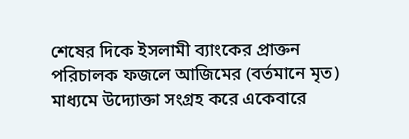শেষের দিকে ইসলামী ব্যাংকের প্রাক্তন পরিচালক ফজলে আজিমের (বর্তমানে মৃত) মাধ্যমে উদ্যোক্তা সংগ্রহ করে একেবারে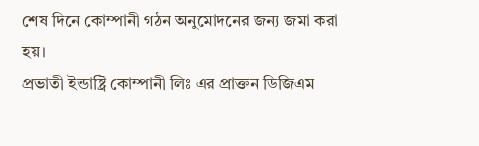শেষ দিনে কোম্পানী গঠন অনুমোদনের জন্য জমা করা হয়।
প্রভাতী ইন্ডাষ্ট্রি কোম্পানী লিঃ এর প্রাক্তন ডিজিএম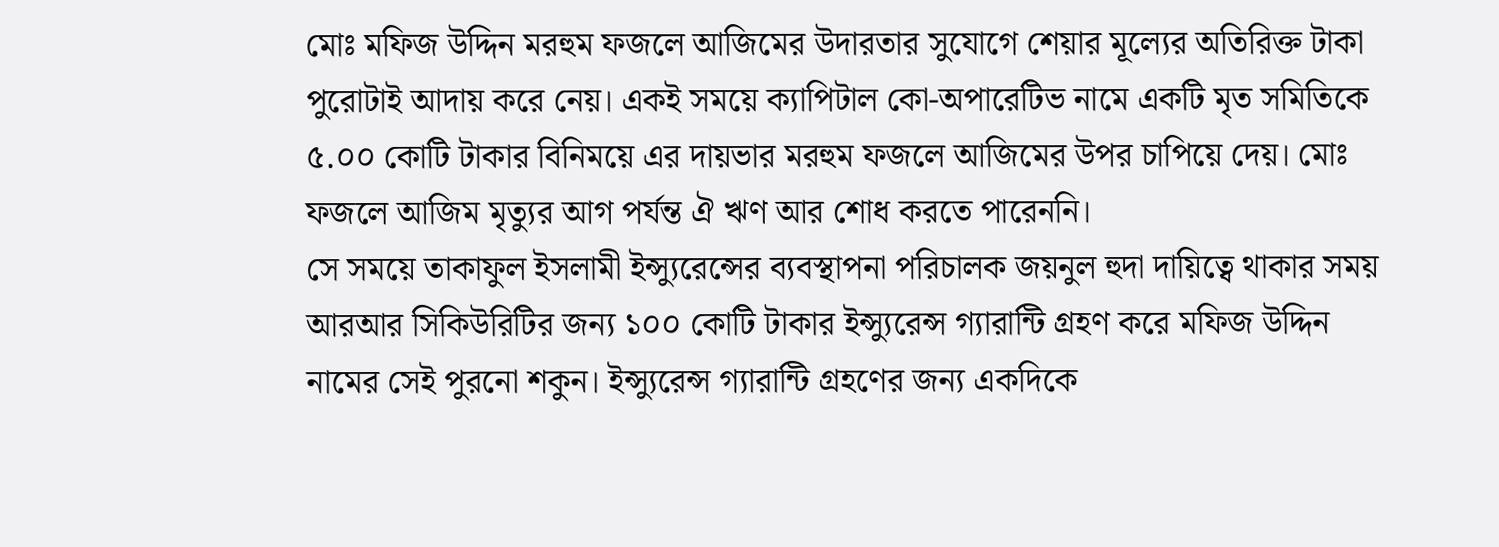মোঃ মফিজ উদ্দিন মরহুম ফজলে আজিমের উদারতার সুযোগে শেয়ার মূল্যের অতিরিক্ত টাকা পুরোটাই আদায় করে নেয়। একই সময়ে ক্যাপিটাল কো-অপারেটিভ নামে একটি মৃত সমিতিকে ৫.০০ কোটি টাকার বিনিময়ে এর দায়ভার মরহুম ফজলে আজিমের উপর চাপিয়ে দেয়। মোঃ ফজলে আজিম মৃত্যুর আগ পর্যন্ত ঐ ঋণ আর শোধ করতে পারেননি।
সে সময়ে তাকাফুল ইসলামী ইন্স্যুরেন্সের ব্যবস্থাপনা পরিচালক জয়নুল হুদা দায়িত্বে থাকার সময় আরআর সিকিউরিটির জন্য ১০০ কোটি টাকার ইন্স্যুরেন্স গ্যারান্টি গ্রহণ করে মফিজ উদ্দিন নামের সেই পুরনো শকুন। ইন্স্যুরেন্স গ্যারান্টি গ্রহণের জন্য একদিকে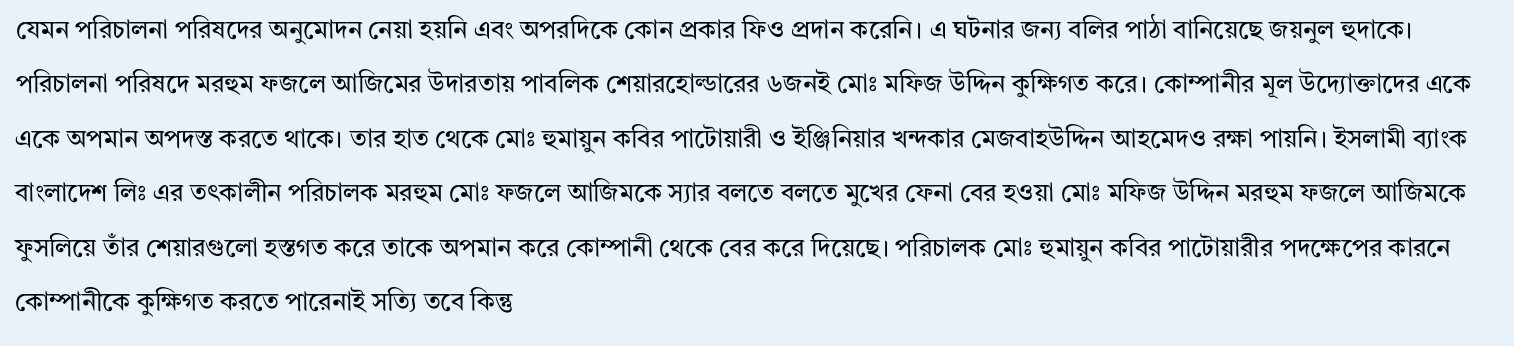যেমন পরিচালনা পরিষদের অনুমোদন নেয়া হয়নি এবং অপরদিকে কোন প্রকার ফিও প্রদান করেনি। এ ঘটনার জন্য বলির পাঠা বানিয়েছে জয়নুল হুদাকে। পরিচালনা পরিষদে মরহুম ফজলে আজিমের উদারতায় পাবলিক শেয়ারহোল্ডারের ৬জনই মোঃ মফিজ উদ্দিন কুক্ষিগত করে। কোম্পানীর মূল উদ্যোক্তাদের একে একে অপমান অপদস্ত করতে থাকে। তার হাত থেকে মোঃ হুমায়ুন কবির পাটোয়ারী ও ইঞ্জিনিয়ার খন্দকার মেজবাহউদ্দিন আহমেদও রক্ষা পায়নি। ইসলামী ব্যাংক বাংলাদেশ লিঃ এর তৎকালীন পরিচালক মরহুম মোঃ ফজলে আজিমকে স্যার বলতে বলতে মুখের ফেনা বের হওয়া মোঃ মফিজ উদ্দিন মরহুম ফজলে আজিমকে ফুসলিয়ে তাঁর শেয়ারগুলো হস্তগত করে তাকে অপমান করে কোম্পানী থেকে বের করে দিয়েছে। পরিচালক মোঃ হুমায়ুন কবির পাটোয়ারীর পদক্ষেপের কারনে কোম্পানীকে কুক্ষিগত করতে পারেনাই সত্যি তবে কিন্তু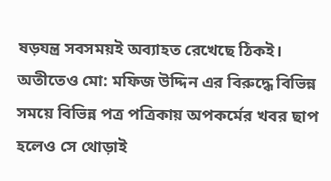ষড়যন্ত্র সবসময়ই অব্যাহত রেখেছে ঠিকই। অতীতেও মো: মফিজ উদ্দিন এর বিরুদ্ধে বিভিন্ন সময়ে বিভিন্ন পত্র পত্রিকায় অপকর্মের খবর ছাপ হলেও সে থোড়াই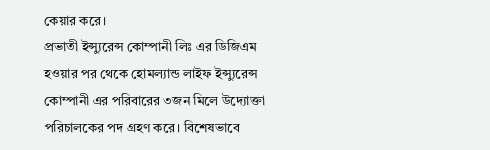কেয়ার করে।
প্রভাতী ইন্স্যুরেন্স কোম্পানী লিঃ এর ডিজিএম হওয়ার পর থেকে হোমল্যান্ড লাইফ ইন্স্যুরেন্স কোম্পানী এর পরিবারের ৩জন মিলে উদ্যোক্তা পরিচালকের পদ গ্রহণ করে। বিশেষভাবে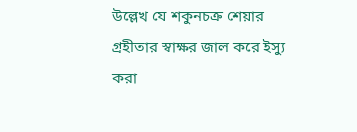উল্লেখ যে শকুনচক্র শেয়ার গ্রহীতার স্বাক্ষর জাল করে ইস্যু করা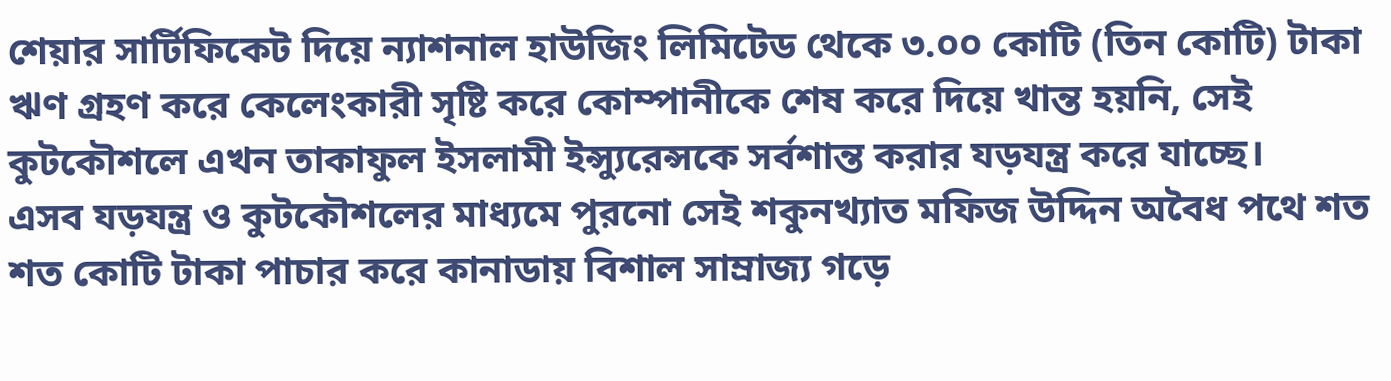শেয়ার সার্টিফিকেট দিয়ে ন্যাশনাল হাউজিং লিমিটেড থেকে ৩.০০ কোটি (তিন কোটি) টাকা ঋণ গ্রহণ করে কেলেংকারী সৃষ্টি করে কোম্পানীকে শেষ করে দিয়ে খান্ত হয়নি, সেই কুটকৌশলে এখন তাকাফুল ইসলামী ইন্স্যুরেন্সকে সর্বশান্ত করার যড়যন্ত্র করে যাচ্ছে।
এসব যড়যন্ত্র ও কুটকৌশলের মাধ্যমে পুরনো সেই শকুনখ্যাত মফিজ উদ্দিন অবৈধ পথে শত শত কোটি টাকা পাচার করে কানাডায় বিশাল সাম্রাজ্য গড়ে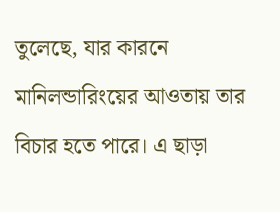তুলেছে, যার কারনে মানিলন্ডারিংয়ের আওতায় তার বিচার হতে পারে। এ ছাড়া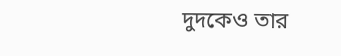দুদকেও তার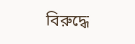বিরুদ্ধে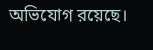অভিযোগ রয়েছে।